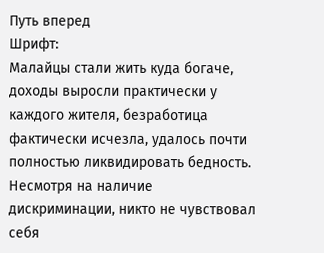Путь вперед
Шрифт:
Малайцы стали жить куда богаче, доходы выросли практически у каждого жителя, безработица фактически исчезла, удалось почти полностью ликвидировать бедность. Несмотря на наличие дискриминации, никто не чувствовал себя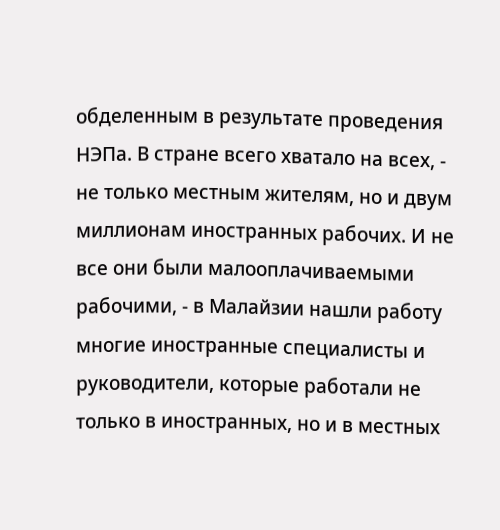обделенным в результате проведения НЭПа. В стране всего хватало на всех, - не только местным жителям, но и двум миллионам иностранных рабочих. И не все они были малооплачиваемыми рабочими, - в Малайзии нашли работу многие иностранные специалисты и руководители, которые работали не только в иностранных, но и в местных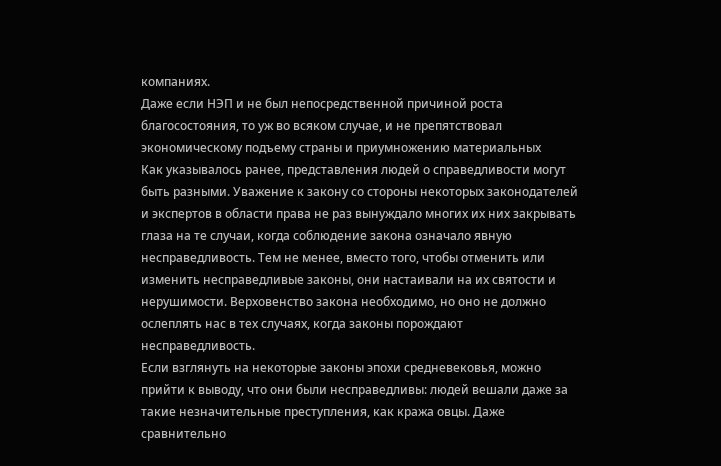компаниях.
Даже если НЭП и не был непосредственной причиной роста благосостояния, то уж во всяком случае, и не препятствовал экономическому подъему страны и приумножению материальных
Как указывалось ранее, представления людей о справедливости могут быть разными. Уважение к закону со стороны некоторых законодателей и экспертов в области права не раз вынуждало многих их них закрывать глаза на те случаи, когда соблюдение закона означало явную несправедливость. Тем не менее, вместо того, чтобы отменить или изменить несправедливые законы, они настаивали на их святости и нерушимости. Верховенство закона необходимо, но оно не должно ослеплять нас в тех случаях, когда законы порождают несправедливость.
Если взглянуть на некоторые законы эпохи средневековья, можно прийти к выводу, что они были несправедливы: людей вешали даже за такие незначительные преступления, как кража овцы. Даже сравнительно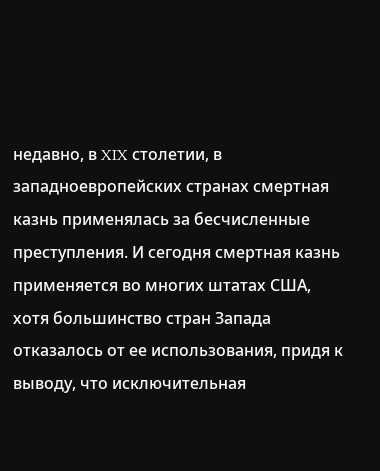недавно, в XIX столетии, в западноевропейских странах смертная казнь применялась за бесчисленные преступления. И сегодня смертная казнь применяется во многих штатах США, хотя большинство стран Запада отказалось от ее использования, придя к выводу, что исключительная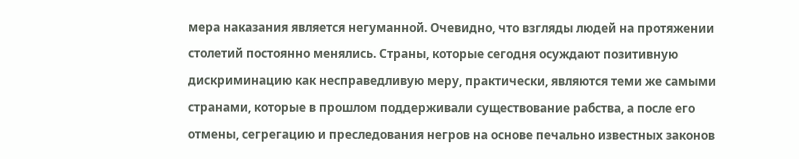мера наказания является негуманной. Очевидно, что взгляды людей на протяжении столетий постоянно менялись. Страны, которые сегодня осуждают позитивную дискриминацию как несправедливую меру, практически, являются теми же самыми странами, которые в прошлом поддерживали существование рабства, а после его отмены, сегрегацию и преследования негров на основе печально известных законов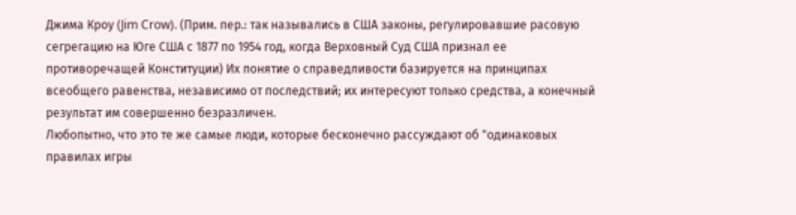Джима Кроу (Jim Crow). (Прим. пер.: так назывались в США законы, регулировавшие расовую сегрегацию на Юге США с 1877 по 1954 год, когда Верховный Суд США признал ее противоречащей Конституции) Их понятие о справедливости базируется на принципах всеобщего равенства, независимо от последствий; их интересуют только средства, а конечный результат им совершенно безразличен.
Любопытно, что это те же самые люди, которые бесконечно рассуждают об "одинаковых правилах игры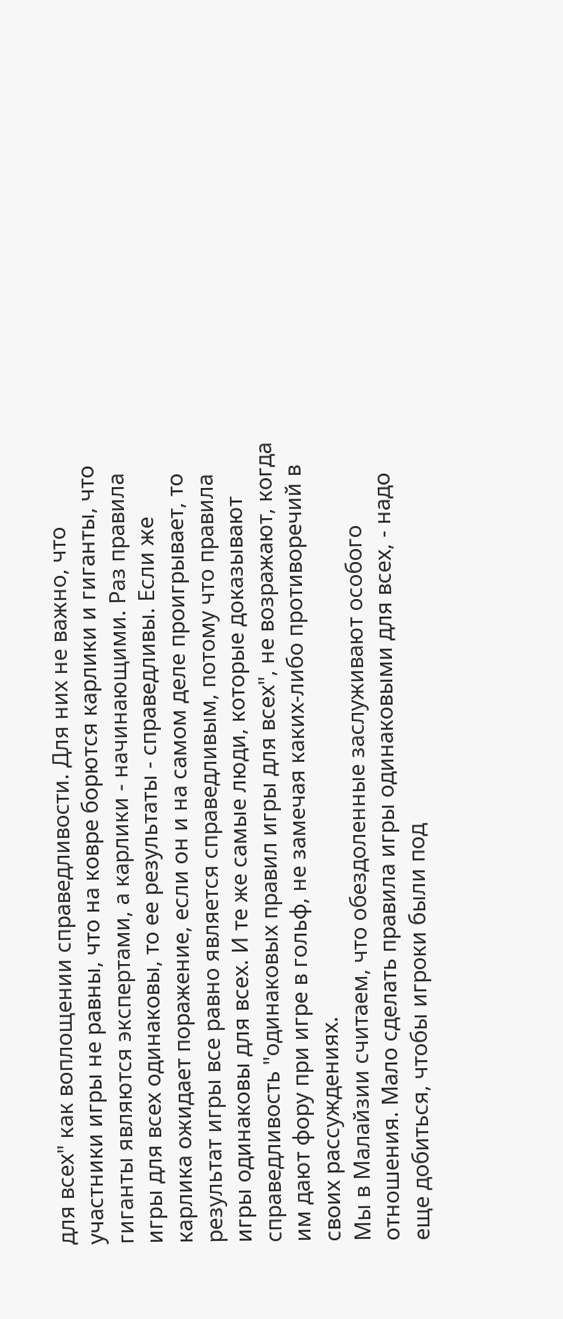для всех" как воплощении справедливости. Для них не важно, что участники игры не равны, что на ковре борются карлики и гиганты, что гиганты являются экспертами, а карлики - начинающими. Раз правила игры для всех одинаковы, то ее результаты - справедливы. Если же карлика ожидает поражение, если он и на самом деле проигрывает, то результат игры все равно является справедливым, потому что правила игры одинаковы для всех. И те же самые люди, которые доказывают справедливость "одинаковых правил игры для всех", не возражают, когда им дают фору при игре в гольф, не замечая каких-либо противоречий в своих рассуждениях.
Мы в Малайзии считаем, что обездоленные заслуживают особого отношения. Мало сделать правила игры одинаковыми для всех, - надо еще добиться, чтобы игроки были под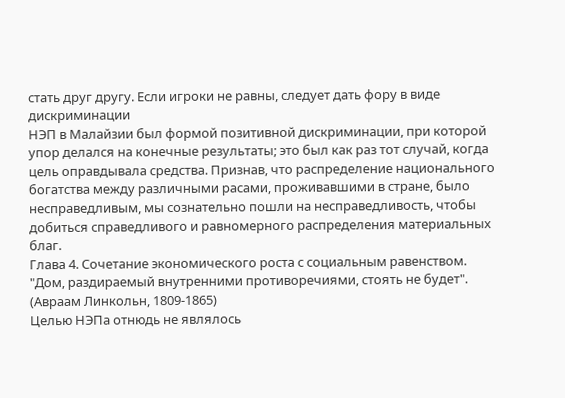стать друг другу. Если игроки не равны, следует дать фору в виде дискриминации
НЭП в Малайзии был формой позитивной дискриминации, при которой упор делался на конечные результаты; это был как раз тот случай, когда цель оправдывала средства. Признав, что распределение национального богатства между различными расами, проживавшими в стране, было несправедливым, мы сознательно пошли на несправедливость, чтобы добиться справедливого и равномерного распределения материальных благ.
Глава 4. Сочетание экономического роста с социальным равенством.
"Дом, раздираемый внутренними противоречиями, стоять не будет".
(Авраам Линкольн, 1809-1865)
Целью НЭПа отнюдь не являлось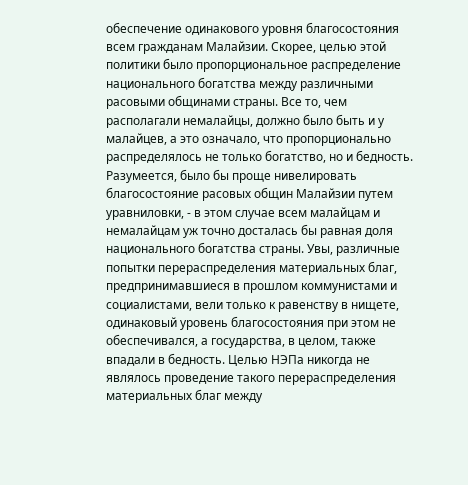обеспечение одинакового уровня благосостояния всем гражданам Малайзии. Скорее, целью этой политики было пропорциональное распределение национального богатства между различными расовыми общинами страны. Все то, чем располагали немалайцы, должно было быть и у малайцев, а это означало, что пропорционально распределялось не только богатство, но и бедность.
Разумеется, было бы проще нивелировать благосостояние расовых общин Малайзии путем уравниловки, - в этом случае всем малайцам и немалайцам уж точно досталась бы равная доля национального богатства страны. Увы, различные попытки перераспределения материальных благ, предпринимавшиеся в прошлом коммунистами и социалистами, вели только к равенству в нищете, одинаковый уровень благосостояния при этом не обеспечивался, а государства, в целом, также впадали в бедность. Целью НЭПа никогда не являлось проведение такого перераспределения материальных благ между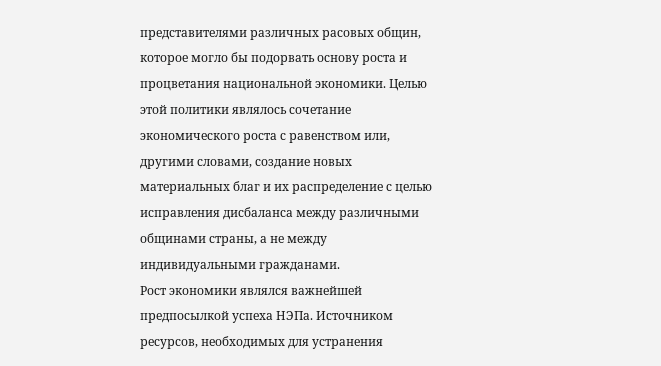представителями различных расовых общин, которое могло бы подорвать основу роста и процветания национальной экономики. Целью этой политики являлось сочетание экономического роста с равенством или, другими словами, создание новых материальных благ и их распределение с целью исправления дисбаланса между различными общинами страны, а не между индивидуальными гражданами.
Рост экономики являлся важнейшей предпосылкой успеха НЭПа. Источником ресурсов, необходимых для устранения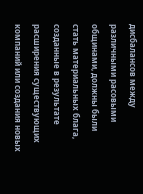дисбалансов между различными расовыми общинами, должны были стать материальных блага, созданные в результате расширения существующих компаний или создания новых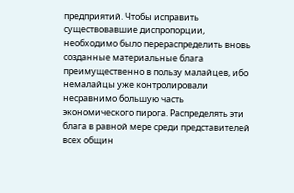предприятий. Чтобы исправить существовавшие диспропорции, необходимо было перераспределить вновь созданные материальные блага преимущественно в пользу малайцев, ибо немалайцы уже контролировали несравнимо большую часть экономического пирога. Распределять эти блага в равной мере среди представителей всех общин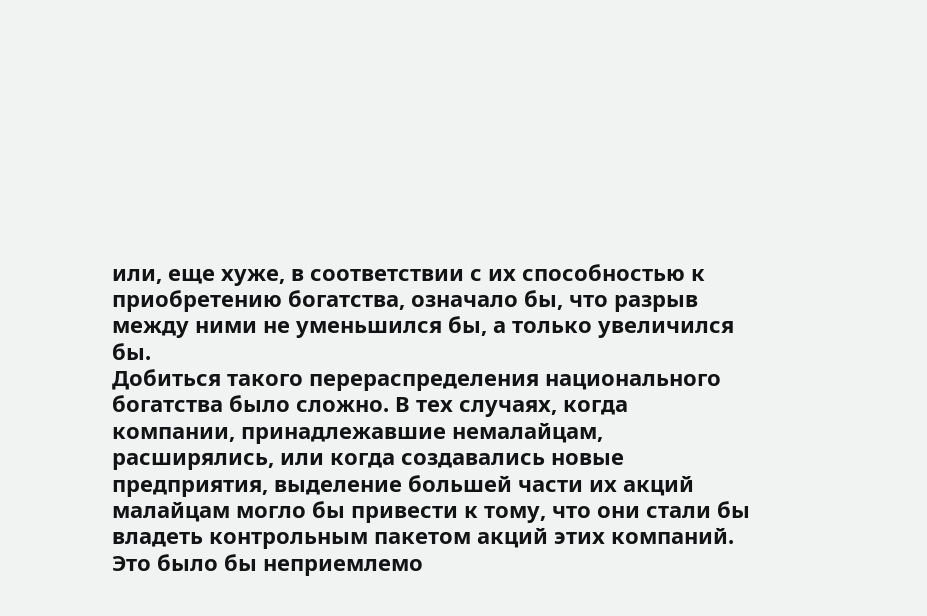или, еще хуже, в соответствии с их способностью к приобретению богатства, означало бы, что разрыв между ними не уменьшился бы, а только увеличился бы.
Добиться такого перераспределения национального богатства было сложно. В тех случаях, когда компании, принадлежавшие немалайцам, расширялись, или когда создавались новые предприятия, выделение большей части их акций малайцам могло бы привести к тому, что они стали бы владеть контрольным пакетом акций этих компаний. Это было бы неприемлемо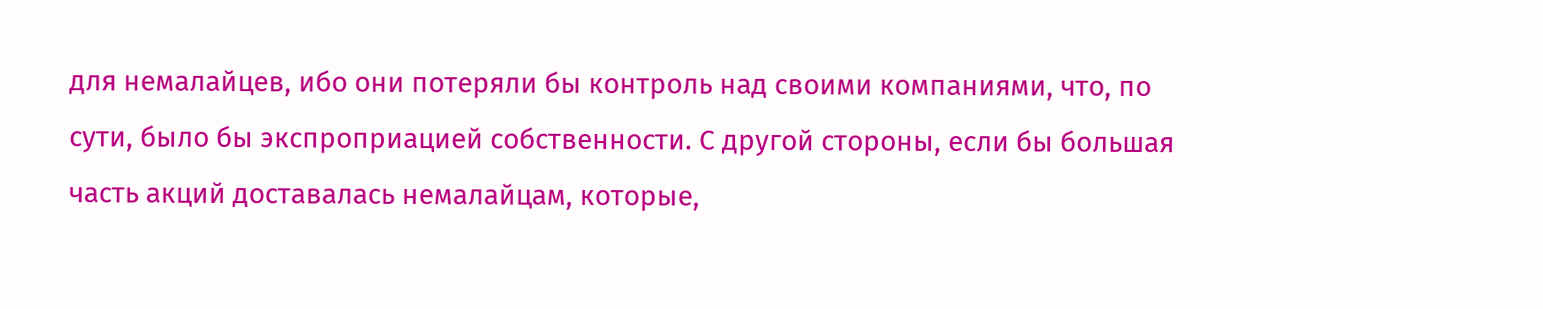для немалайцев, ибо они потеряли бы контроль над своими компаниями, что, по сути, было бы экспроприацией собственности. С другой стороны, если бы большая часть акций доставалась немалайцам, которые,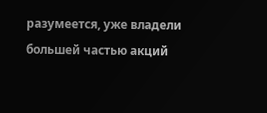разумеется, уже владели большей частью акций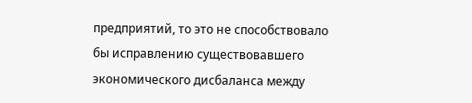предприятий, то это не способствовало бы исправлению существовавшего экономического дисбаланса между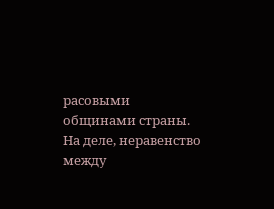расовыми общинами страны. На деле, неравенство между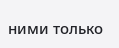ними только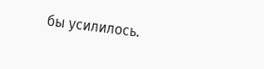бы усилилось.